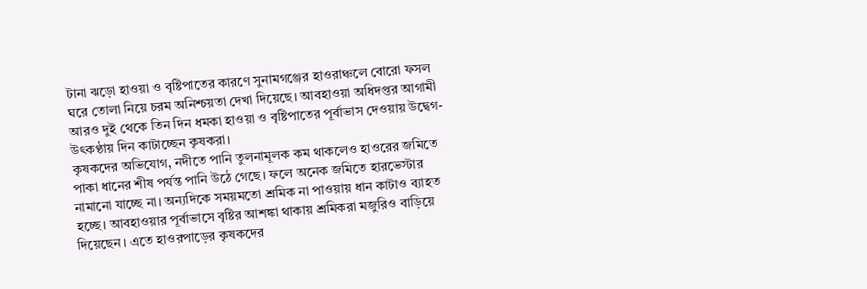টানা ঝড়ো হাওয়া ও বৃষ্টিপাতের কারণে সুনামগঞ্জের হাওরাঞ্চলে বোরো ফসল ঘরে তোলা নিয়ে চরম অনিশ্চয়তা দেখা দিয়েছে। আবহাওয়া অধিদপ্তর আগামী আরও দুই থেকে তিন দিন ধমকা হাওয়া ও বৃষ্টিপাতের পূর্বাভাস দেওয়ায় উদ্বেগ-উৎকণ্ঠায় দিন কাটাচ্ছেন কৃষকরা।
কৃষকদের অভিযোগ, নদীতে পানি তুলনামূলক কম থাকলেও হাওরের জমিতে পাকা ধানের শীষ পর্যন্ত পানি উঠে গেছে। ফলে অনেক জমিতে হারভেস্টার নামানো যাচ্ছে না। অন্যদিকে সময়মতো শ্রমিক না পাওয়ায় ধান কাটাও ব্যাহত হচ্ছে। আবহাওয়ার পূর্বাভাসে বৃষ্টির আশঙ্কা থাকায় শ্রমিকরা মজুরিও বাড়িয়ে দিয়েছেন। এতে হাওরপাড়ের কৃষকদের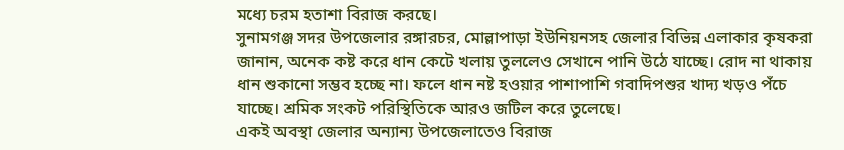মধ্যে চরম হতাশা বিরাজ করছে।
সুনামগঞ্জ সদর উপজেলার রঙ্গারচর, মোল্লাপাড়া ইউনিয়নসহ জেলার বিভিন্ন এলাকার কৃষকরা জানান, অনেক কষ্ট করে ধান কেটে খলায় তুললেও সেখানে পানি উঠে যাচ্ছে। রোদ না থাকায় ধান শুকানো সম্ভব হচ্ছে না। ফলে ধান নষ্ট হওয়ার পাশাপাশি গবাদিপশুর খাদ্য খড়ও পঁচে যাচ্ছে। শ্রমিক সংকট পরিস্থিতিকে আরও জটিল করে তুলেছে।
একই অবস্থা জেলার অন্যান্য উপজেলাতেও বিরাজ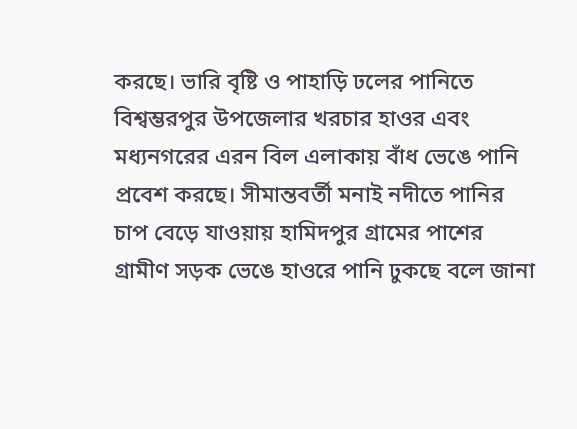করছে। ভারি বৃষ্টি ও পাহাড়ি ঢলের পানিতে বিশ্বম্ভরপুর উপজেলার খরচার হাওর এবং মধ্যনগরের এরন বিল এলাকায় বাঁধ ভেঙে পানি প্রবেশ করছে। সীমান্তবর্তী মনাই নদীতে পানির চাপ বেড়ে যাওয়ায় হামিদপুর গ্রামের পাশের গ্রামীণ সড়ক ভেঙে হাওরে পানি ঢুকছে বলে জানা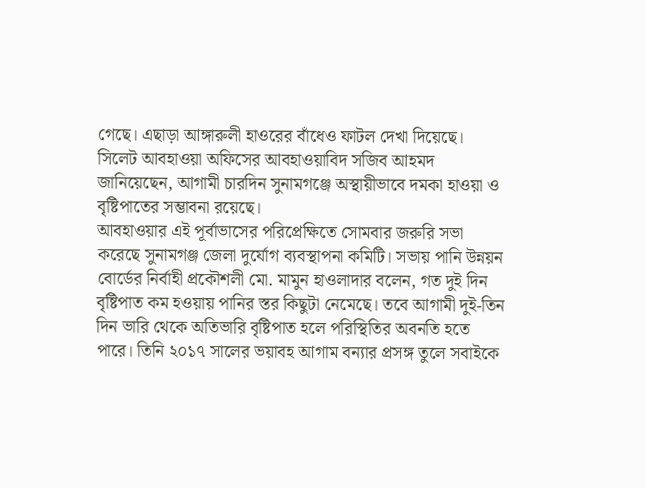গেছে। এছাড়া আঙ্গারুলী হাওরের বাঁধেও ফাটল দেখা দিয়েছে।
সিলেট আবহাওয়া অফিসের আবহাওয়াবিদ সজিব আহমদ জানিয়েছেন, আগামী চারদিন সুনামগঞ্জে অস্থায়ীভাবে দমকা হাওয়া ও বৃষ্টিপাতের সম্ভাবনা রয়েছে।
আবহাওয়ার এই পূর্বাভাসের পরিপ্রেক্ষিতে সোমবার জরুরি সভা করেছে সুনামগঞ্জ জেলা দুর্যোগ ব্যবস্থাপনা কমিটি। সভায় পানি উন্নয়ন বোর্ডের নির্বাহী প্রকৌশলী মো. মামুন হাওলাদার বলেন, গত দুই দিন বৃষ্টিপাত কম হওয়ায় পানির স্তর কিছুটা নেমেছে। তবে আগামী দুই-তিন দিন ভারি থেকে অতিভারি বৃষ্টিপাত হলে পরিস্থিতির অবনতি হতে পারে। তিনি ২০১৭ সালের ভয়াবহ আগাম বন্যার প্রসঙ্গ তুলে সবাইকে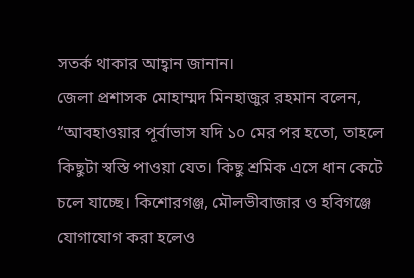সতর্ক থাকার আহ্বান জানান।
জেলা প্রশাসক মোহাম্মদ মিনহাজুর রহমান বলেন, “আবহাওয়ার পূর্বাভাস যদি ১০ মের পর হতো, তাহলে কিছুটা স্বস্তি পাওয়া যেত। কিছু শ্রমিক এসে ধান কেটে চলে যাচ্ছে। কিশোরগঞ্জ, মৌলভীবাজার ও হবিগঞ্জে যোগাযোগ করা হলেও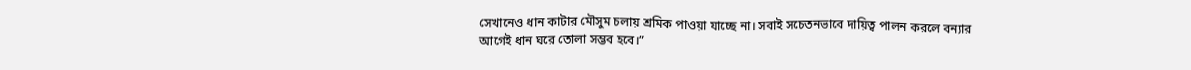সেখানেও ধান কাটার মৌসুম চলায় শ্রমিক পাওয়া যাচ্ছে না। সবাই সচেতনভাবে দায়িত্ব পালন করলে বন্যার আগেই ধান ঘরে তোলা সম্ভব হবে।”